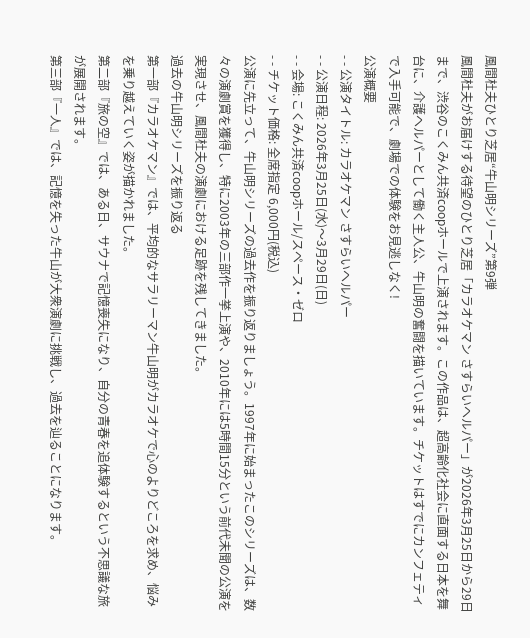風間杜夫ひとり芝居“牛山明シリーズ”第9弾
風間杜夫がお届けする待望のひとり芝居「カラオケマン さすらいヘルパー」が2026年3月25日から29日まで、渋谷のこくみん共済coopホールで上演されます。この作品は、超高齢化社会に直面する日本を舞台に、介護ヘルパーとして働く主人公、牛山明の奮闘を描いています。チケットはすでにカンフェティで入手可能で、劇場での体験をお見逃しなく!
公演概要
- - 公演タイトル: カラオケマン さすらいヘルパー
- - 公演日程: 2026年3月25日(水)〜3月29日(日)
- - 会場: こくみん共済coopホール/スペース・ゼロ
- - チケット価格: 全席指定 6,000円(税込)
公演に先立って、牛山明シリーズの過去作を振り返りましょう。1997年に始まったこのシリーズは、数々の演劇賞を獲得し、特に2003年の三部作一挙上演や、2010年には5時間15分という前代未聞の公演を実現させ、風間杜夫の演劇における足跡を残してきました。
過去の牛山明シリーズを振り返る
第一部『カラオケマン』では、平均的なサラリーマン牛山明がカラオケで心のよりどころを求め、悩みを乗り越えていく姿が描かれました。
第二部『旅の空』では、ある日、サウナで記憶喪失になり、自分の青春を追体験するという不思議な旅が展開されます。
第三部『一人』では、記憶を失った牛山が大衆演劇に挑戦し、過去を辿ることになります。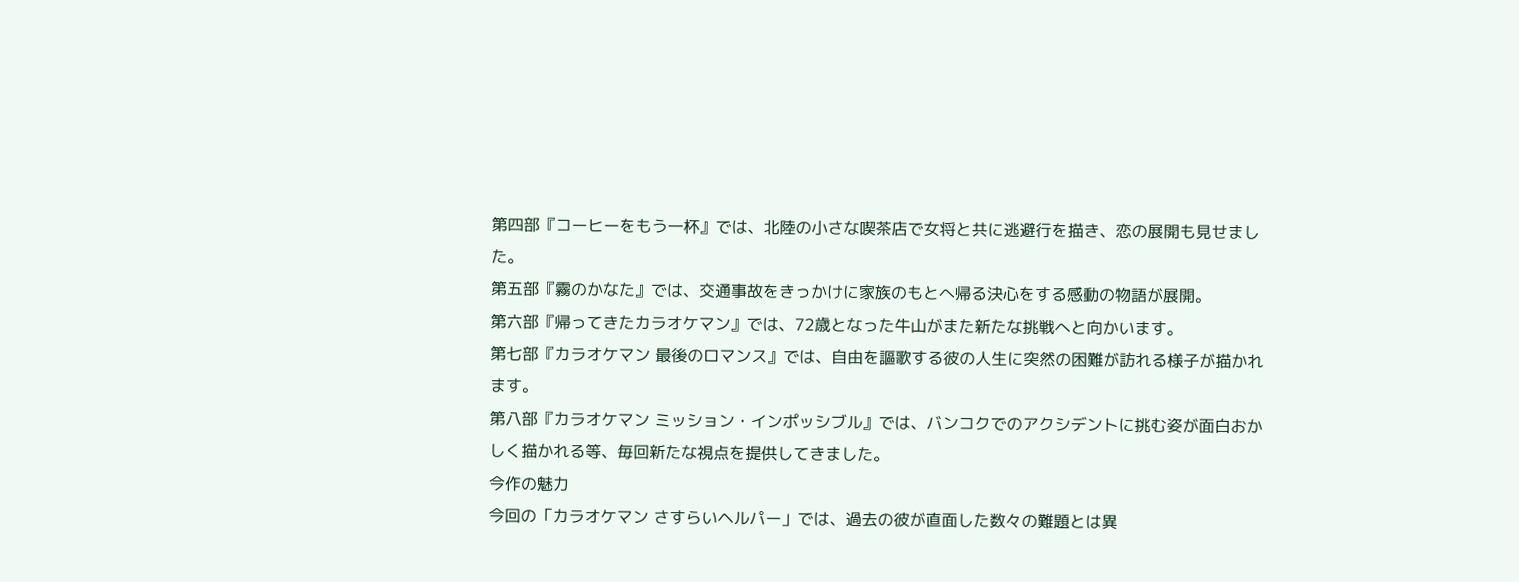第四部『コーヒーをもう一杯』では、北陸の小さな喫茶店で女将と共に逃避行を描き、恋の展開も見せました。
第五部『霧のかなた』では、交通事故をきっかけに家族のもとへ帰る決心をする感動の物語が展開。
第六部『帰ってきたカラオケマン』では、72歳となった牛山がまた新たな挑戦へと向かいます。
第七部『カラオケマン 最後のロマンス』では、自由を謳歌する彼の人生に突然の困難が訪れる様子が描かれます。
第八部『カラオケマン ミッション・インポッシブル』では、バンコクでのアクシデントに挑む姿が面白おかしく描かれる等、毎回新たな視点を提供してきました。
今作の魅力
今回の「カラオケマン さすらいヘルパー」では、過去の彼が直面した数々の難題とは異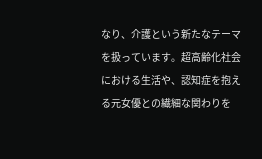なり、介護という新たなテーマを扱っています。超高齢化社会における生活や、認知症を抱える元女優との繊細な関わりを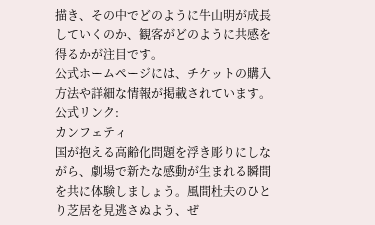描き、その中でどのように牛山明が成長していくのか、観客がどのように共感を得るかが注目です。
公式ホームページには、チケットの購入方法や詳細な情報が掲載されています。
公式リンク:
カンフェティ
国が抱える高齢化問題を浮き彫りにしながら、劇場で新たな感動が生まれる瞬間を共に体験しましょう。風間杜夫のひとり芝居を見逃さぬよう、ぜ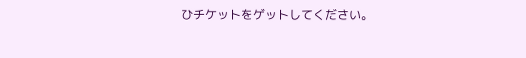ひチケットをゲットしてください。